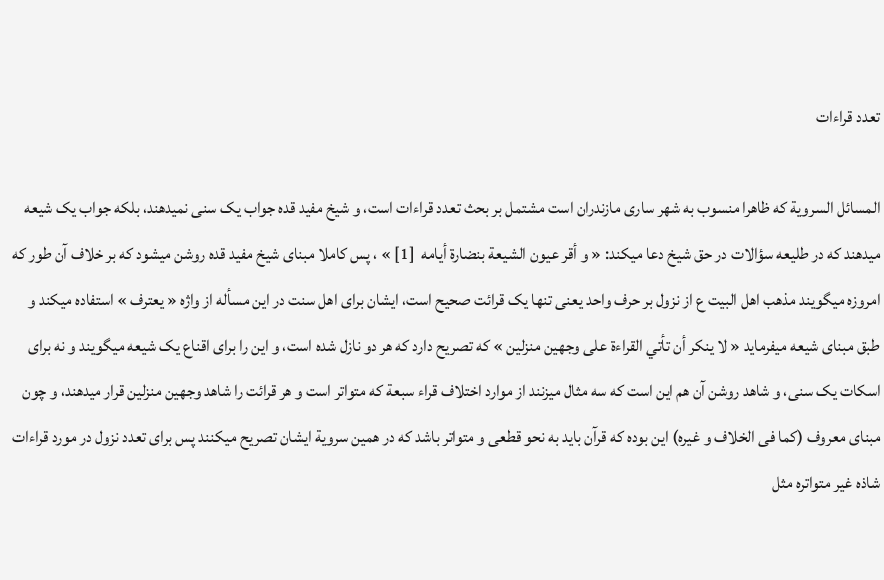تعدد قراءات

المسائل السرویة که ظاهرا منسوب به شهر ساری مازندران است مشتمل بر بحث تعدد قراءات است، و شیخ مفید قده جواب یک سنی نمیدهند، بلکه جواب یک شیعه میدهند که در طلیعه سؤالات در حق شیخ دعا میکند: « و أقر عيون الشيعة بنضارة أيامه  [1] » ، پس کاملا مبنای شیخ مفید قده روشن میشود که بر خلاف آن طور که امروزه میگویند مذهب اهل البیت ع از نزول بر حرف واحد یعنی تنها یک قرائت صحیح است، ایشان برای اهل سنت در این مسأله از واژه « یعترف » استفاده میکند و طبق مبنای شیعه میفرماید « لا ینکر أن تأتي القراءة علی وجهین منزلین » که تصریح دارد که هر دو نازل شده است، و این را برای اقناع یک شیعه میگویند و نه برای اسکات یک سنی، و شاهد روشن آن هم این است که سه مثال میزنند از موارد اختلاف قراء سبعة که متواتر است و هر قرائت را شاهد وجهین منزلین قرار میدهند، و چون مبنای معروف (کما فی الخلاف و غیره) این بوده که قرآن باید به نحو قطعی و متواتر باشد که در همین سرویة ایشان تصریح میکنند پس برای تعدد نزول در مورد قراءات شاذه غیر متواتره مثل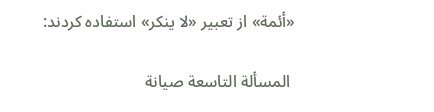«أئمة» از تعبیر «لا ینکر» استفاده کردند:

 المسألة التاسعة صيانة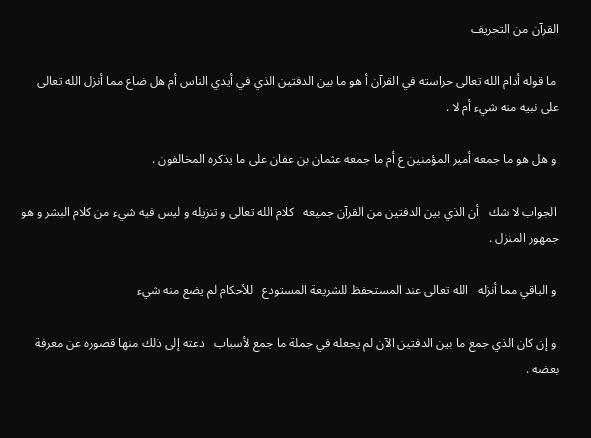القرآن من التحريف

 ما قوله أدام الله تعالى حراسته في القرآن أ هو ما بين الدفتين الذي في أيدي الناس أم هل ضاع مما أنزل الله تعالى على نبيه منه شيء أم لا .

 و هل هو ما جمعه أمير المؤمنين ع أم ما جمعه عثمان بن عفان على ما يذكره المخالفون .

 الجواب لا شك   أن الذي بين الدفتين من القرآن جميعه   كلام الله تعالى و تنزيله و ليس فيه شيء من كلام البشر و هو جمهور المنزل .

 و الباقي مما أنزله   الله تعالى عند المستحفظ للشريعة المستودع   للأحكام لم يضع منه شيء

 و إن كان الذي جمع ما بين الدفتين الآن لم يجعله في جملة ما جمع لأسباب   دعته إلى ذلك منها قصوره عن معرفة بعضه .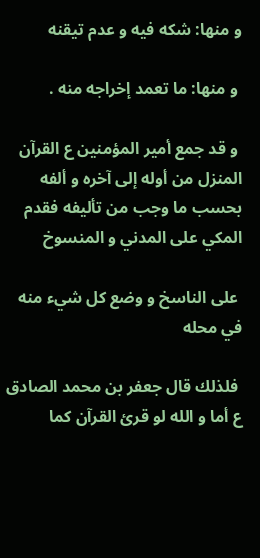و منها: شكه فيه و عدم تيقنه

 و منها: ما تعمد إخراجه منه .

 و قد جمع أمير المؤمنين ع القرآن المنزل من أوله إلى آخره و ألفه بحسب ما وجب من تأليفه فقدم المكي على المدني و المنسوخ

 على الناسخ و وضع كل شيء منه في محله

 فلذلك قال جعفر بن محمد الصادق ع أما و الله لو قرئ القرآن كما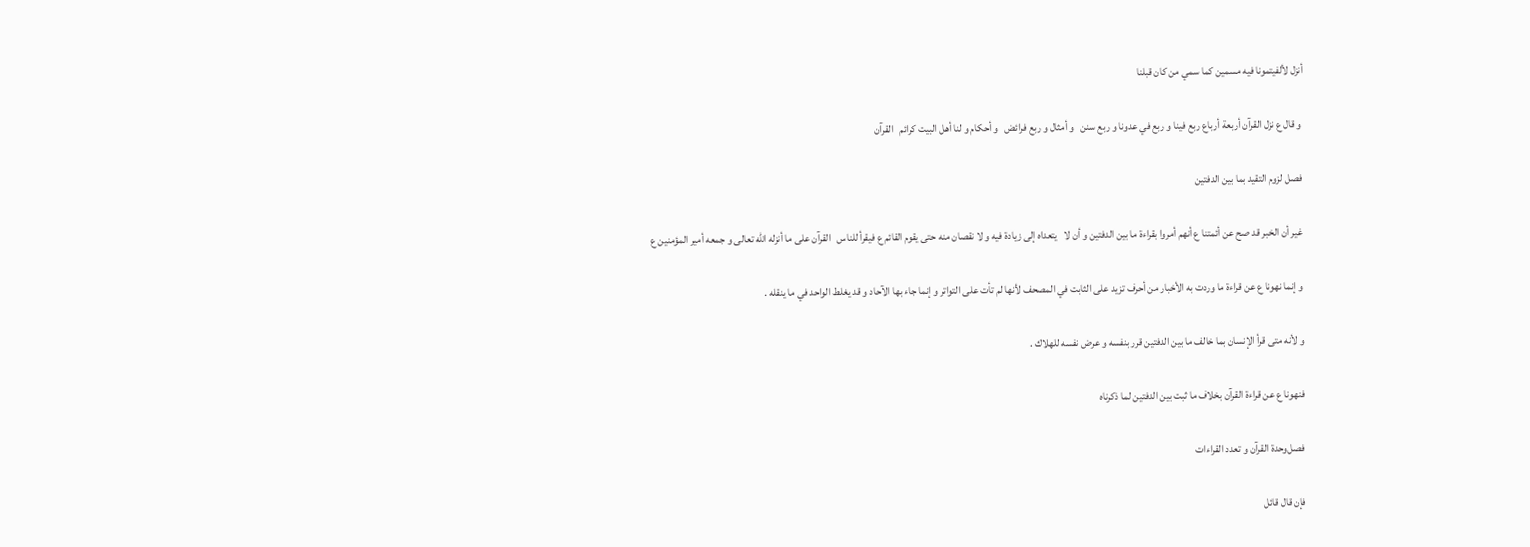أنزل لألفيتمونا فيه مسمين كما سمي من كان قبلنا

 و قال ع نزل القرآن أربعة أرباع ربع فينا و ربع في عدونا و ربع سنن   و أمثال و ربع فرائض   و أحكام و لنا أهل البيت كرائم   القرآن

 فصل لزوم التقيد بما بين الدفتين

 غير أن الخبر قد صح عن أئمتنا ع أنهم أمروا بقراءة ما بين الدفتين و أن لا   يتعداه إلى زيادة فيه و لا نقصان منه حتى يقوم القائم ع فيقرأ للناس   القرآن على ما أنزله الله تعالى و جمعه أمير المؤمنين ع

 و إنما نهونا ع عن قراءة ما وردت به الأخبار من أحرف تزيد على الثابت في المصحف لأنها لم تأت على التواتر و إنما جاء بها الآحاد و قد يغلط الواحد في ما ينقله .

 و لأنه متى قرأ الإنسان بما خالف ما بين الدفتين قرر بنفسه و عرض نفسه للهلاك .

 فنهونا ع عن قراءة القرآن بخلاف ما ثبت بين الدفتين لما ذكرناه

 فصل‌وحدة القرآن و تعدد القراءات

 فإن قال قائل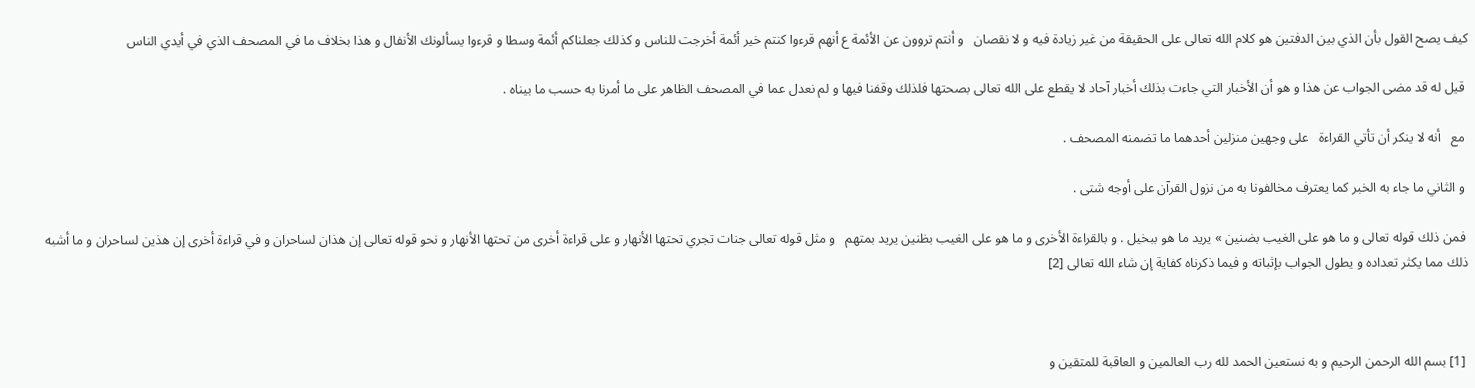كيف يصح القول بأن الذي بين الدفتين هو كلام الله تعالى على الحقيقة من غير زيادة فيه و لا نقصان   و أنتم تروون عن الأئمة ع أنهم قرءوا كنتم خير أئمة أخرجت للناس و كذلك جعلناكم أئمة وسطا و قرءوا يسألونك الأنفال و هذا بخلاف ما في المصحف الذي في أيدي الناس

 قيل له قد مضى الجواب عن هذا و هو أن الأخبار التي جاءت بذلك أخبار آحاد لا يقطع على الله تعالى بصحتها فلذلك وقفنا فيها و لم نعدل عما في المصحف الظاهر على ما أمرنا به حسب ما بيناه .

 مع   أنه لا ينكر أن تأتي القراءة   على وجهين منزلين أحدهما ما تضمنه المصحف .

 و الثاني ما جاء به الخبر كما يعترف مخالفونا به من نزول القرآن على أوجه شتى .

 فمن ذلك قوله تعالى و ما هو على الغيب بضنين » يريد ما هو ببخيل . و بالقراءة الأخرى و ما هو على الغيب بظنين يريد بمتهم   و مثل قوله تعالى جنات تجري تحتها الأنهار و على قراءة أخرى من تحتها الأنهار و نحو قوله تعالى إن هذان لساحران و في قراءة أخرى إن هذين لساحران و ما أشبه ذلك مما يكثر تعداده و يطول الجواب بإثباته و فيما ذكرناه كفاية إن شاء الله تعالى [2]



 [1] بسم الله الرحمن الرحيم و به نستعين الحمد لله رب العالمين و العاقبة للمتقين و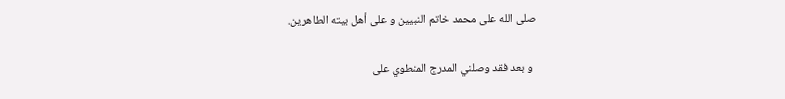صلى الله على محمد خاتم النبيين و على أهل بيته الطاهرين.

 و بعد فقد وصلني المدرج المنطوي على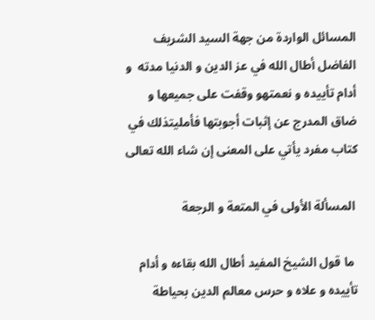المسائل الواردة من جهة السيد الشريف الفاضل أطال الله في عز الدين و الدنيا مدته  و أدام تأييده و نعمتهو وقفت على جميعها و ضاق المدرج عن إثبات أجوبتها فأمليتذلك في كتاب مفرد يأتي على المعنى إن شاء الله تعالى

 المسألة الأولى في المتعة و الرجعة

 ما قول الشيخ المفيد أطال الله بقاءه و أدام تأييده و علاه و حرس معالم الدين بحياطة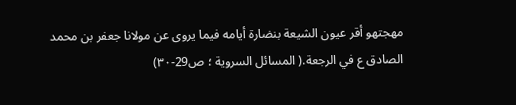مهجتهو أقر عيون الشيعة بنضارة أيامه فيما يروى عن مولانا جعفر بن محمد الصادق ع في الرجعة.( المسائل السروية ؛ ص29-٣٠)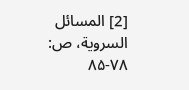[2] المسائل السروية، ص: ۷۸-٨۵